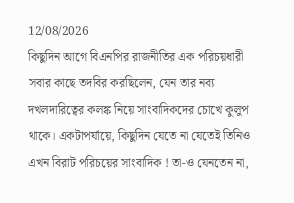12/08/2026
কিছুদিন আগে বিএনপির রাজনীতির এক পরিচয়ধারী সবার কাছে তদবির করছিলেন, যেন তার নব্য দখলদারিত্বের কলঙ্ক নিয়ে সাংবাদিকদের চোখে কুলুপ থাকে। একটাপর্যায়ে, কিছুদিন যেতে না যেতেই তিনিও এখন বিরাট পরিচয়ের সাংবাদিক ! তা-ও যেনতেন না,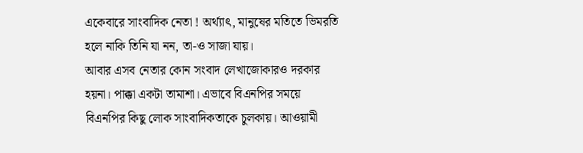একেবারে সাংবাদিক নেতা ! অর্থ্যাৎ, মানুষের মতিতে ভিমরতি হলে নাকি তিনি যা নন, তা-ও সাজা যায়।
আবার এসব নেতার কোন সংবাদ লেখাজোকারও দরকার হয়না। পাক্কা একটা তামাশা। এভাবে বিএনপির সময়ে বিএনপির কিছু লোক সাংবাদিকতাকে চুলকায়। আওয়ামী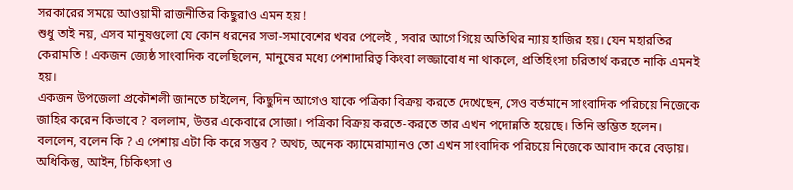সরকারের সময়ে আওয়ামী রাজনীতির কিছুরাও এমন হয় !
শুধু তাই নয়, এসব মানুষগুলো যে কোন ধরনের সভা-সমাবেশের খবর পেলেই , সবার আগে গিয়ে অতিথির ন্যায় হাজির হয়। যেন মহারতির কেরামতি ! একজন জ্যেষ্ঠ সাংবাদিক বলেছিলেন, মানুষের মধ্যে পেশাদারিত্ব কিংবা লজ্জাবোধ না থাকলে, প্রতিহিংসা চরিতার্থ করতে নাকি এমনই হয়।
একজন উপজেলা প্রকৌশলী জানতে চাইলেন, কিছুদিন আগেও যাকে পত্রিকা বিক্রয় করতে দেখেছেন, সেও বর্তমানে সাংবাদিক পরিচয়ে নিজেকে জাহির করেন কিভাবে ? বললাম, উত্তর একেবারে সোজা। পত্রিকা বিক্রয় করতে-করতে তার এখন পদোন্নতি হয়েছে। তিনি স্তম্ভিত হলেন। বললেন, বলেন কি ? এ পেশায় এটা কি করে সম্ভব ? অথচ, অনেক ক্যামেরাম্যানও তো এখন সাংবাদিক পরিচয়ে নিজেকে আবাদ করে বেড়ায়।
অধিকিন্তু, আইন, চিকিৎসা ও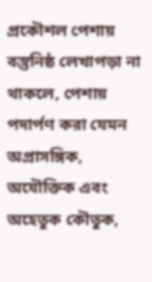প্রকৌশল পেশায় বস্তুনিষ্ঠ লেখাপড়া না থাকলে, পেশায় পদার্পণ করা যেমন অপ্রাসঙ্গিক, অযৌক্তিক এবং অহেতুক কৌতুক,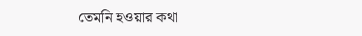তেমনি হওয়ার কথা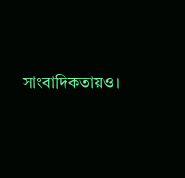সাংবাদিকতায়ও।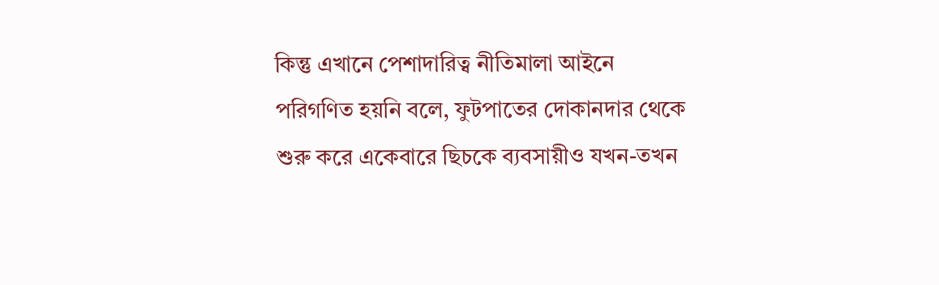কিন্তু এখানে পেশাদারিত্ব নীতিমালা আইনে পরিগণিত হয়নি বলে, ফুটপাতের দোকানদার থেকে শুরু করে একেবারে ছিচকে ব্যবসায়ীও যখন-তখন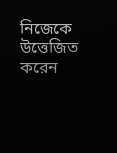নিজেকে উত্তেজিত করেন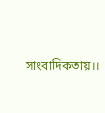সাংবাদিকতায়।।